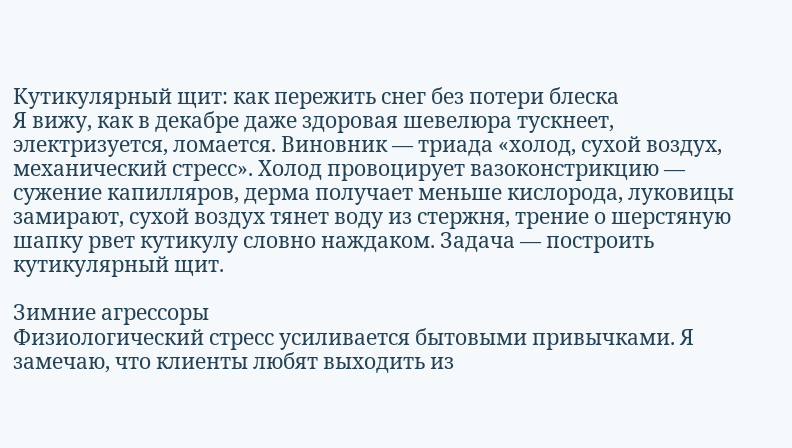Кутикулярный щит: как пережить снег без потери блеска
Я вижу, как в декабре даже здоровая шевелюра тускнеет, электризуется, ломается. Виновник — триада «холод, сухой воздух, механический стресс». Холод провоцирует вазоконстрикцию — сужение капилляров, дерма получает меньше кислорода, луковицы замирают, сухой воздух тянет воду из стержня, трение о шерстяную шапку рвет кутикулу словно наждаком. Задача — построить кутикулярный щит.

Зимние агрессоры
Физиологический стресс усиливается бытовыми привычками. Я замечаю, что клиенты любят выходить из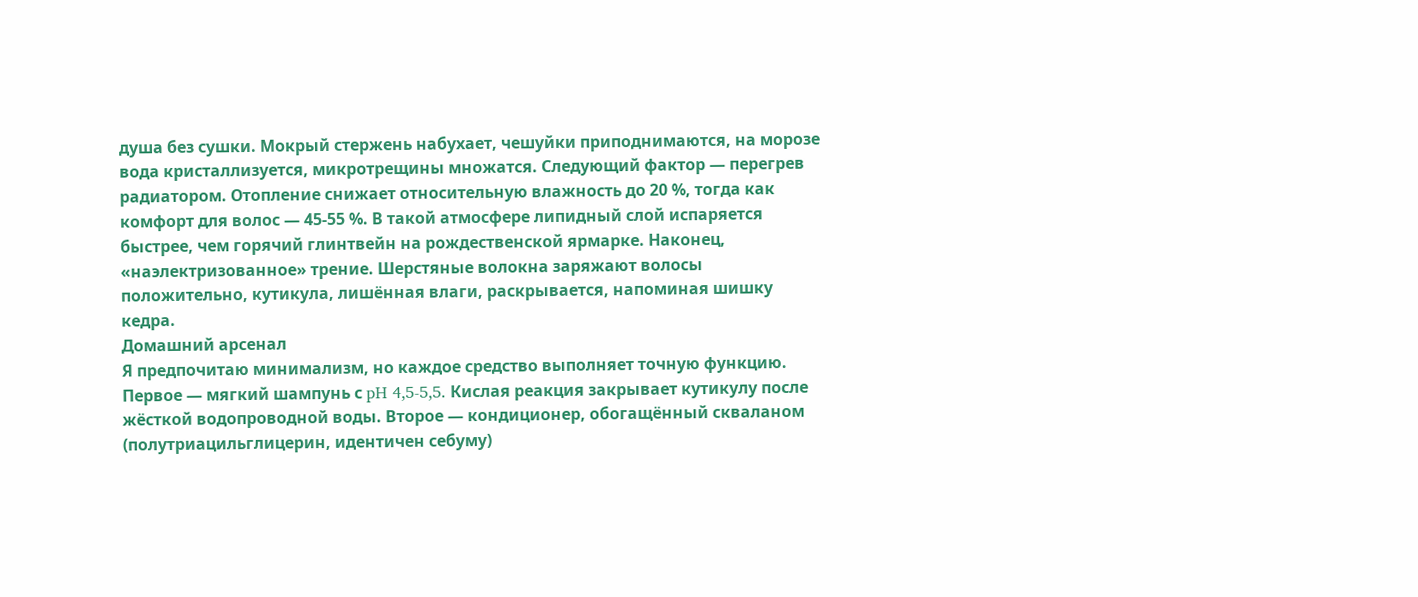душа без сушки. Мокрый стержень набухает, чешуйки приподнимаются, на морозе вода кристаллизуется, микротрещины множатся. Следующий фактор — перегрев радиатором. Отопление снижает относительную влажность до 20 %, тогда как комфорт для волос — 45-55 %. В такой атмосфере липидный слой испаряется быстрее, чем горячий глинтвейн на рождественской ярмарке. Наконец, «наэлектризованное» трение. Шерстяные волокна заряжают волосы положительно, кутикула, лишённая влаги, раскрывается, напоминая шишку кедра.
Домашний арсенал
Я предпочитаю минимализм, но каждое средство выполняет точную функцию. Первое — мягкий шампунь с pH 4,5-5,5. Кислая реакция закрывает кутикулу после жёсткой водопроводной воды. Второе — кондиционер, обогащённый скваланом (полутриацильглицерин, идентичен себуму)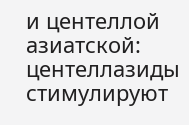и центеллой азиатской: центеллазиды стимулируют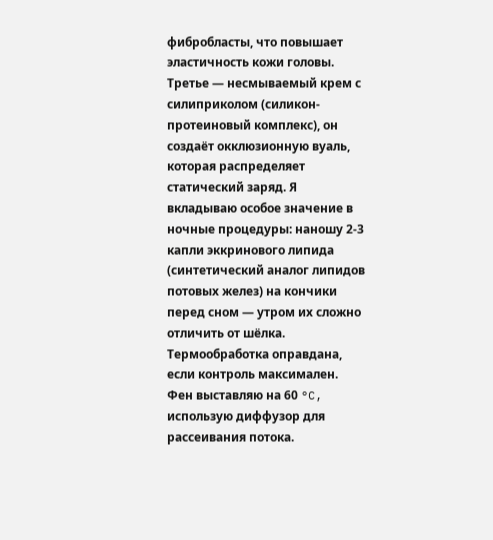фибробласты, что повышает эластичность кожи головы. Третье — несмываемый крем с силиприколом (силикон-протеиновый комплекс), он создаёт окклюзионную вуаль, которая распределяет статический заряд. Я вкладываю особое значение в ночные процедуры: наношу 2-3 капли эккринового липида (синтетический аналог липидов потовых желез) на кончики перед сном — утром их сложно отличить от шёлка.
Термообработка оправдана, если контроль максимален. Фен выставляю на 60 °C, использую диффузор для рассеивания потока.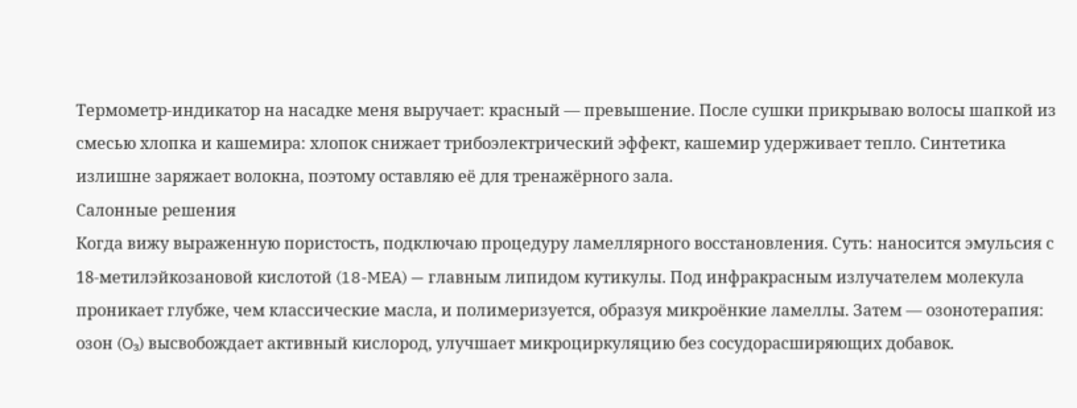Термометр-индикатор на насадке меня выручает: красный — превышение. После сушки прикрываю волосы шапкой из смесью хлопка и кашемира: хлопок снижает трибоэлектрический эффект, кашемир удерживает тепло. Синтетика излишне заряжает волокна, поэтому оставляю её для тренажёрного зала.
Салонные решения
Когда вижу выраженную пористость, подключаю процедуру ламеллярного восстановления. Суть: наносится эмульсия с 18-метилэйкозановой кислотой (18-MEA) — главным липидом кутикулы. Под инфракрасным излучателем молекула проникает глубже, чем классические масла, и полимеризуется, образуя микроёнкие ламеллы. Затем — озонотерапия: озон (O₃) высвобождает активный кислород, улучшает микроциркуляцию без сосудорасширяющих добавок.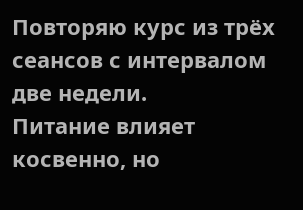Повторяю курс из трёх сеансов с интервалом две недели.
Питание влияет косвенно, но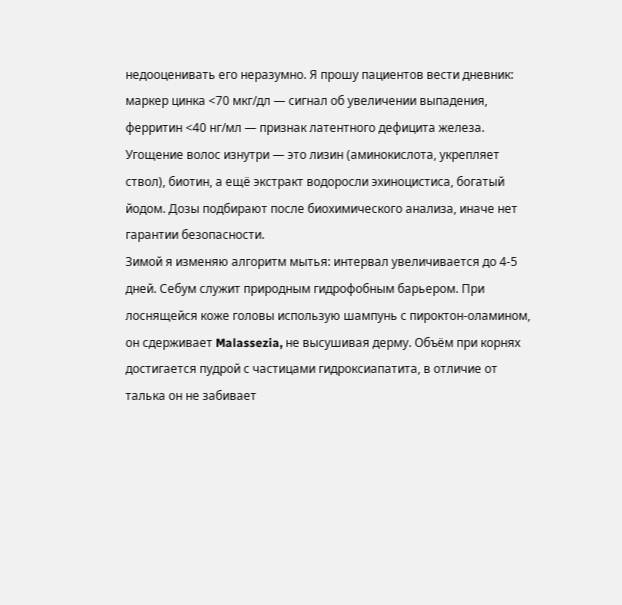недооценивать его неразумно. Я прошу пациентов вести дневник: маркер цинка <70 мкг/дл — сигнал об увеличении выпадения, ферритин <40 нг/мл — признак латентного дефицита железа. Угощение волос изнутри — это лизин (аминокислота, укрепляет ствол), биотин, а ещё экстракт водоросли эхиноцистиса, богатый йодом. Дозы подбирают после биохимического анализа, иначе нет гарантии безопасности.
Зимой я изменяю алгоритм мытья: интервал увеличивается до 4-5 дней. Себум служит природным гидрофобным барьером. При лоснящейся коже головы использую шампунь с пироктон-оламином, он сдерживает Malassezia, не высушивая дерму. Объём при корнях достигается пудрой с частицами гидроксиапатита, в отличие от талька он не забивает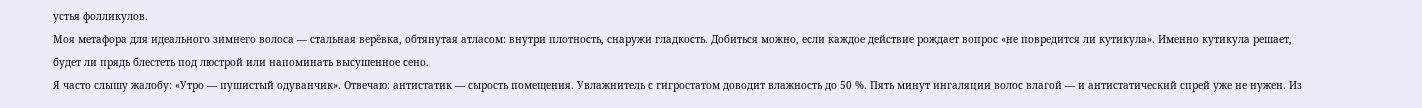устья фолликулов.
Моя метафора для идеального зимнего волоса — стальная верёвка, обтянутая атласом: внутри плотность, снаружи гладкость. Добиться можно, если каждое действие рождает вопрос «не повредится ли кутикула». Именно кутикула решает, будет ли прядь блестеть под люстрой или напоминать высушенное сено.
Я часто слышу жалобу: «Утро — пушистый одуванчик». Отвечаю: антистатик — сырость помещения. Увлажнитель с гигростатом доводит влажность до 50 %. Пять минут ингаляции волос влагой — и антистатический спрей уже не нужен. Из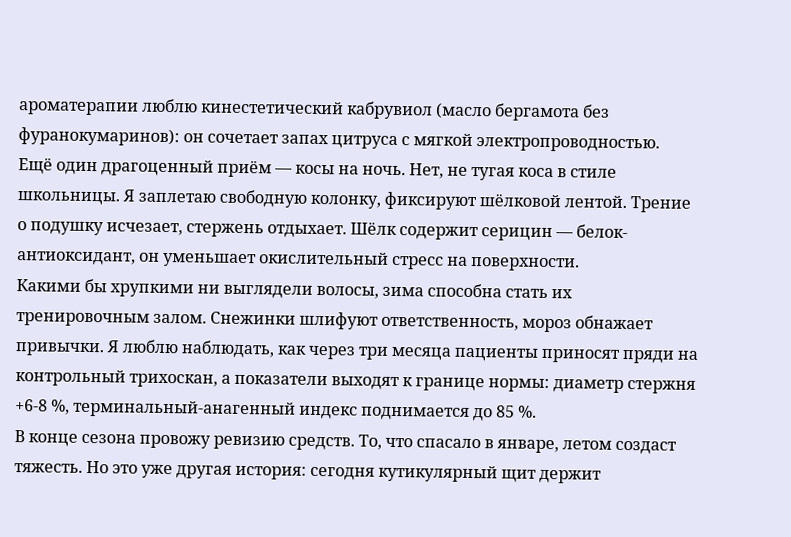ароматерапии люблю кинестетический кабрувиол (масло бергамота без фуранокумаринов): он сочетает запах цитруса с мягкой электропроводностью.
Ещё один драгоценный приём — косы на ночь. Нет, не тугая коса в стиле школьницы. Я заплетаю свободную колонку, фиксируют шёлковой лентой. Трение о подушку исчезает, стержень отдыхает. Шёлк содержит серицин — белок-антиоксидант, он уменьшает окислительный стресс на поверхности.
Какими бы хрупкими ни выглядели волосы, зима способна стать их тренировочным залом. Снежинки шлифуют ответственность, мороз обнажает привычки. Я люблю наблюдать, как через три месяца пациенты приносят пряди на контрольный трихоскан, а показатели выходят к границе нормы: диаметр стержня +6-8 %, терминальный-анагенный индекс поднимается до 85 %.
В конце сезона провожу ревизию средств. То, что спасало в январе, летом создаст тяжесть. Но это уже другая история: сегодня кутикулярный щит держит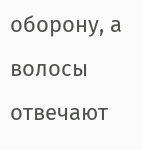оборону, а волосы отвечают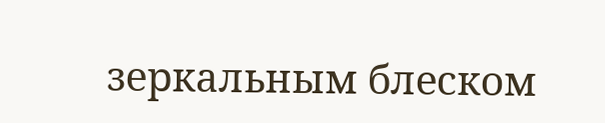зеркальным блеском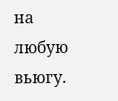на любую вьюгу.